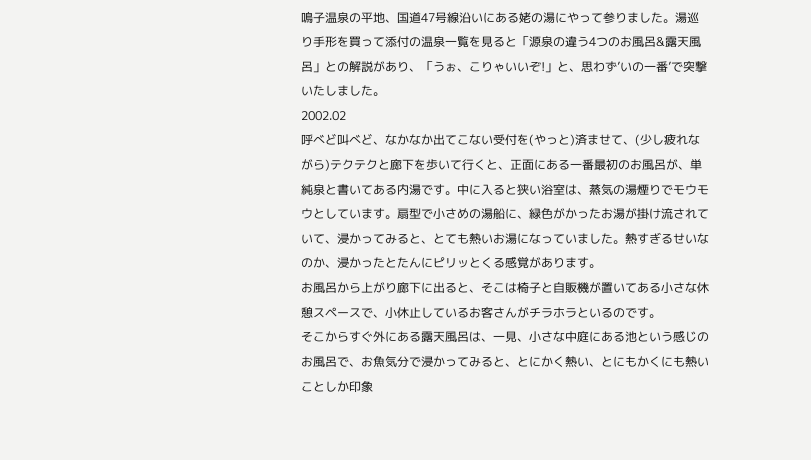鳴子温泉の平地、国道47号線沿いにある姥の湯にやって参りました。湯巡り手形を買って添付の温泉一覧を見ると「源泉の違う4つのお風呂&露天風呂」との解説があり、「うぉ、こりゃいいぞ!」と、思わず’いの一番’で突撃いたしました。
2002.02
呼べど叫べど、なかなか出てこない受付を(やっと)済ませて、(少し疲れながら)テクテクと廊下を歩いて行くと、正面にある一番最初のお風呂が、単純泉と書いてある内湯です。中に入ると狭い浴室は、蒸気の湯煙りでモウモウとしています。扇型で小さめの湯船に、緑色がかったお湯が掛け流されていて、浸かってみると、とても熱いお湯になっていました。熱すぎるせいなのか、浸かったとたんにピリッとくる感覚があります。
お風呂から上がり廊下に出ると、そこは椅子と自販機が置いてある小さな休憩スペースで、小休止しているお客さんがチラホラといるのです。
そこからすぐ外にある露天風呂は、一見、小さな中庭にある池という感じのお風呂で、お魚気分で浸かってみると、とにかく熱い、とにもかくにも熱いことしか印象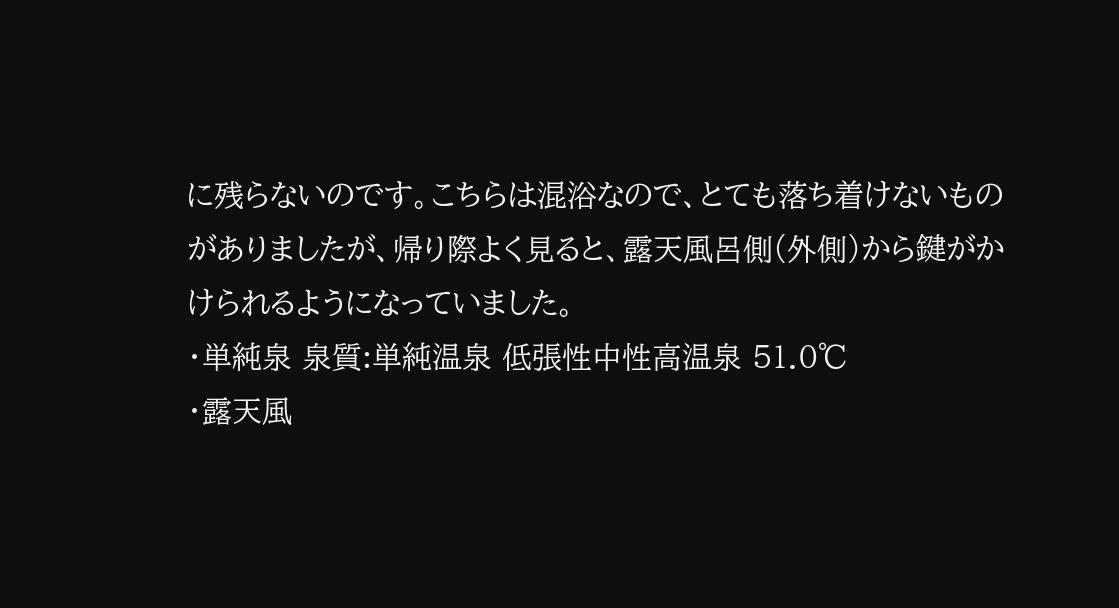に残らないのです。こちらは混浴なので、とても落ち着けないものがありましたが、帰り際よく見ると、露天風呂側(外側)から鍵がかけられるようになっていました。
・単純泉 泉質:単純温泉 低張性中性高温泉 51.0℃
・露天風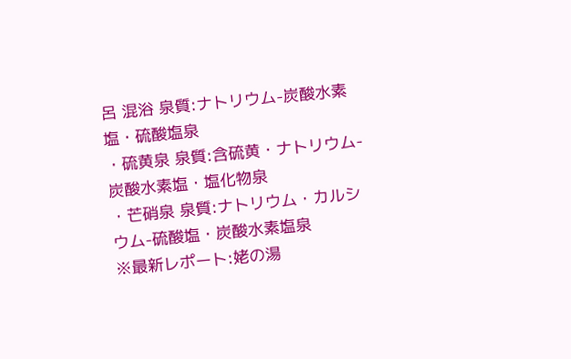呂 混浴 泉質:ナトリウム-炭酸水素塩・硫酸塩泉
・硫黄泉 泉質:含硫黄・ナトリウム-炭酸水素塩・塩化物泉
・芒硝泉 泉質:ナトリウム・カルシウム-硫酸塩・炭酸水素塩泉
※最新レポート:姥の湯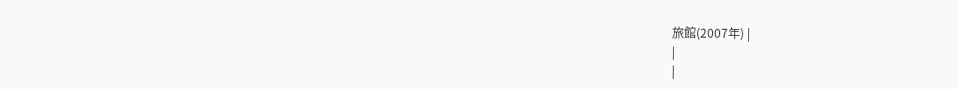旅館(2007年) |
|
|